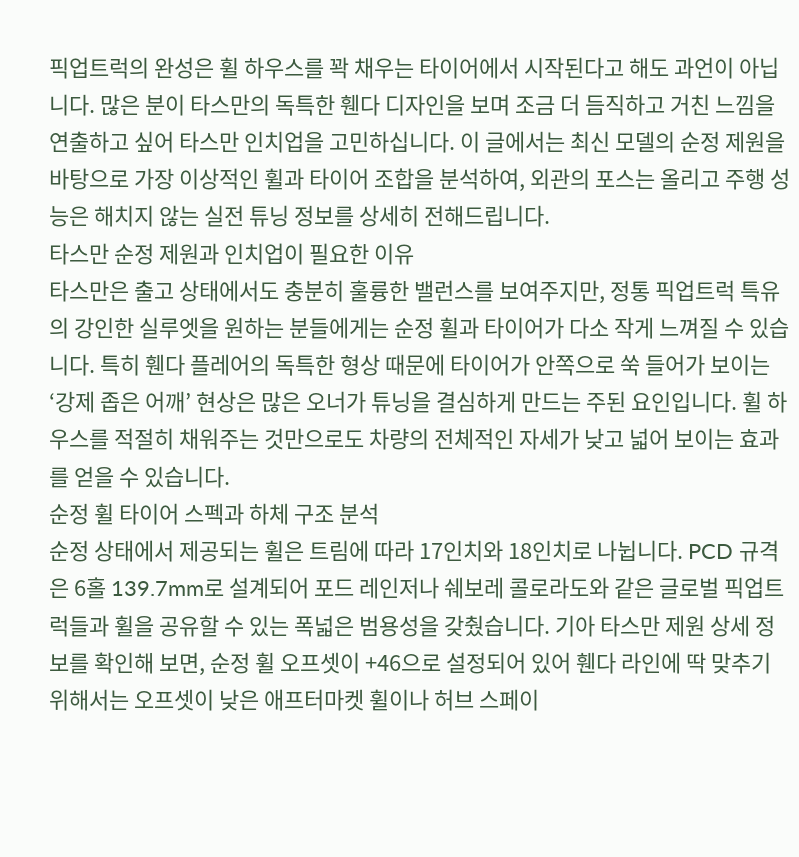픽업트럭의 완성은 휠 하우스를 꽉 채우는 타이어에서 시작된다고 해도 과언이 아닙니다. 많은 분이 타스만의 독특한 휀다 디자인을 보며 조금 더 듬직하고 거친 느낌을 연출하고 싶어 타스만 인치업을 고민하십니다. 이 글에서는 최신 모델의 순정 제원을 바탕으로 가장 이상적인 휠과 타이어 조합을 분석하여, 외관의 포스는 올리고 주행 성능은 해치지 않는 실전 튜닝 정보를 상세히 전해드립니다.
타스만 순정 제원과 인치업이 필요한 이유
타스만은 출고 상태에서도 충분히 훌륭한 밸런스를 보여주지만, 정통 픽업트럭 특유의 강인한 실루엣을 원하는 분들에게는 순정 휠과 타이어가 다소 작게 느껴질 수 있습니다. 특히 휀다 플레어의 독특한 형상 때문에 타이어가 안쪽으로 쑥 들어가 보이는 ‘강제 좁은 어깨’ 현상은 많은 오너가 튜닝을 결심하게 만드는 주된 요인입니다. 휠 하우스를 적절히 채워주는 것만으로도 차량의 전체적인 자세가 낮고 넓어 보이는 효과를 얻을 수 있습니다.
순정 휠 타이어 스펙과 하체 구조 분석
순정 상태에서 제공되는 휠은 트림에 따라 17인치와 18인치로 나뉩니다. PCD 규격은 6홀 139.7mm로 설계되어 포드 레인저나 쉐보레 콜로라도와 같은 글로벌 픽업트럭들과 휠을 공유할 수 있는 폭넓은 범용성을 갖췄습니다. 기아 타스만 제원 상세 정보를 확인해 보면, 순정 휠 오프셋이 +46으로 설정되어 있어 휀다 라인에 딱 맞추기 위해서는 오프셋이 낮은 애프터마켓 휠이나 허브 스페이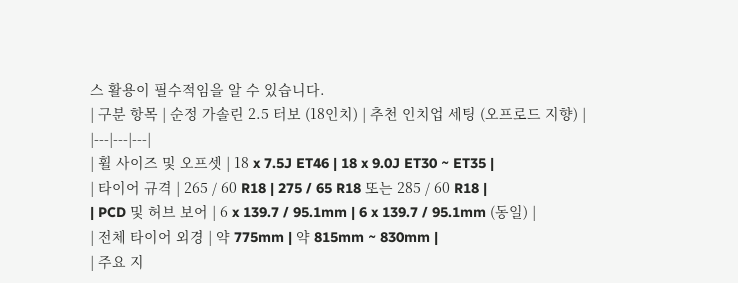스 활용이 필수적임을 알 수 있습니다.
| 구분 항목 | 순정 가솔린 2.5 터보 (18인치) | 추천 인치업 세팅 (오프로드 지향) |
|---|---|---|
| 휠 사이즈 및 오프셋 | 18 x 7.5J ET46 | 18 x 9.0J ET30 ~ ET35 |
| 타이어 규격 | 265 / 60 R18 | 275 / 65 R18 또는 285 / 60 R18 |
| PCD 및 허브 보어 | 6 x 139.7 / 95.1mm | 6 x 139.7 / 95.1mm (동일) |
| 전체 타이어 외경 | 약 775mm | 약 815mm ~ 830mm |
| 주요 지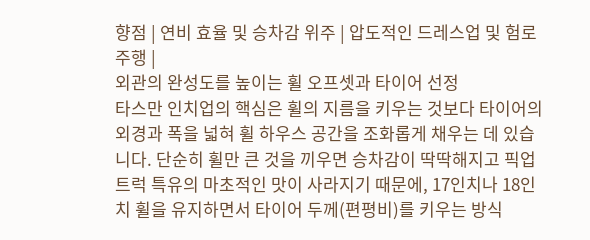향점 | 연비 효율 및 승차감 위주 | 압도적인 드레스업 및 험로 주행 |
외관의 완성도를 높이는 휠 오프셋과 타이어 선정
타스만 인치업의 핵심은 휠의 지름을 키우는 것보다 타이어의 외경과 폭을 넓혀 휠 하우스 공간을 조화롭게 채우는 데 있습니다. 단순히 휠만 큰 것을 끼우면 승차감이 딱딱해지고 픽업트럭 특유의 마초적인 맛이 사라지기 때문에, 17인치나 18인치 휠을 유지하면서 타이어 두께(편평비)를 키우는 방식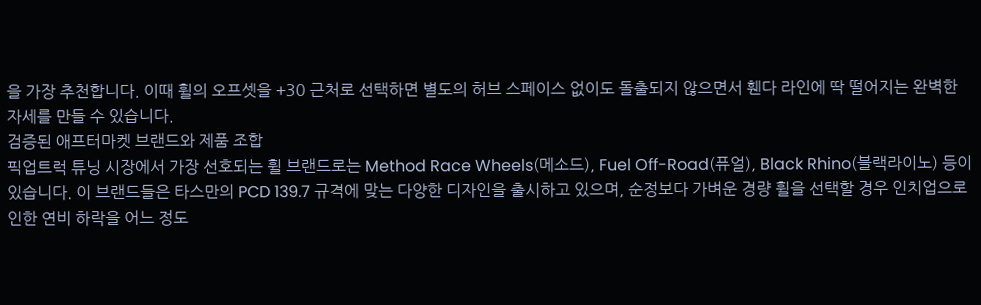을 가장 추천합니다. 이때 휠의 오프셋을 +30 근처로 선택하면 별도의 허브 스페이스 없이도 돌출되지 않으면서 휀다 라인에 딱 떨어지는 완벽한 자세를 만들 수 있습니다.
검증된 애프터마켓 브랜드와 제품 조합
픽업트럭 튜닝 시장에서 가장 선호되는 휠 브랜드로는 Method Race Wheels(메소드), Fuel Off-Road(퓨얼), Black Rhino(블랙라이노) 등이 있습니다. 이 브랜드들은 타스만의 PCD 139.7 규격에 맞는 다양한 디자인을 출시하고 있으며, 순정보다 가벼운 경량 휠을 선택할 경우 인치업으로 인한 연비 하락을 어느 정도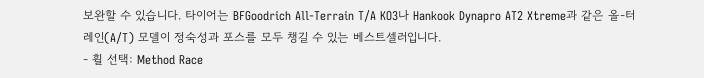보완할 수 있습니다. 타이어는 BFGoodrich All-Terrain T/A KO3나 Hankook Dynapro AT2 Xtreme과 같은 올-터레인(A/T) 모델이 정숙성과 포스를 모두 챙길 수 있는 베스트셀러입니다.
- 휠 선택: Method Race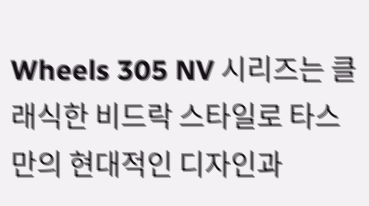Wheels 305 NV 시리즈는 클래식한 비드락 스타일로 타스만의 현대적인 디자인과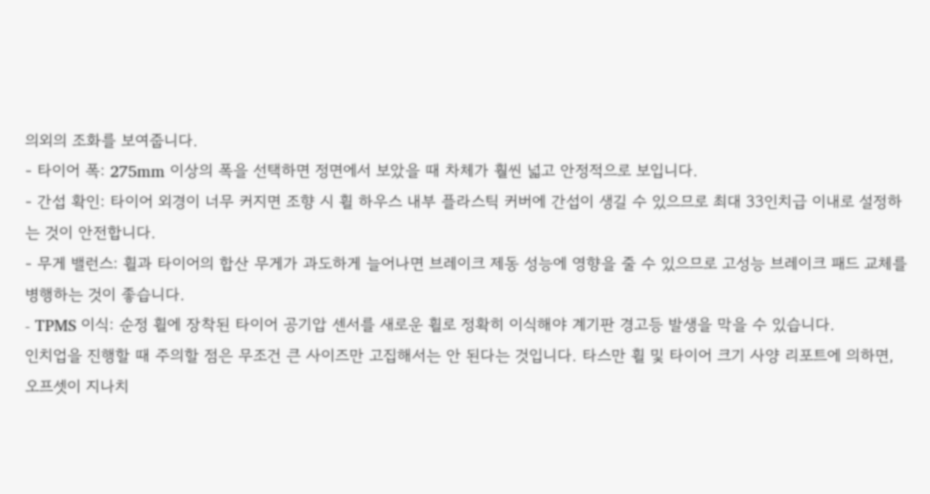의외의 조화를 보여줍니다.
- 타이어 폭: 275mm 이상의 폭을 선택하면 정면에서 보았을 때 차체가 훨씬 넓고 안정적으로 보입니다.
- 간섭 확인: 타이어 외경이 너무 커지면 조향 시 휠 하우스 내부 플라스틱 커버에 간섭이 생길 수 있으므로 최대 33인치급 이내로 설정하는 것이 안전합니다.
- 무게 밸런스: 휠과 타이어의 합산 무게가 과도하게 늘어나면 브레이크 제동 성능에 영향을 줄 수 있으므로 고성능 브레이크 패드 교체를 병행하는 것이 좋습니다.
- TPMS 이식: 순정 휠에 장착된 타이어 공기압 센서를 새로운 휠로 정확히 이식해야 계기판 경고등 발생을 막을 수 있습니다.
인치업을 진행할 때 주의할 점은 무조건 큰 사이즈만 고집해서는 안 된다는 것입니다. 타스만 휠 및 타이어 크기 사양 리포트에 의하면, 오프셋이 지나치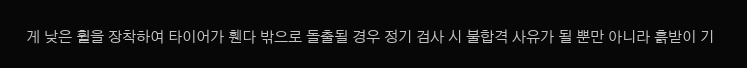게 낮은 휠을 장착하여 타이어가 휀다 밖으로 돌출될 경우 정기 검사 시 불합격 사유가 될 뿐만 아니라 흙받이 기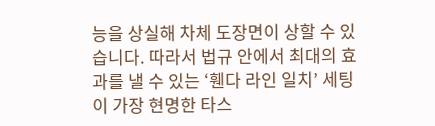능을 상실해 차체 도장면이 상할 수 있습니다. 따라서 법규 안에서 최대의 효과를 낼 수 있는 ‘휀다 라인 일치’ 세팅이 가장 현명한 타스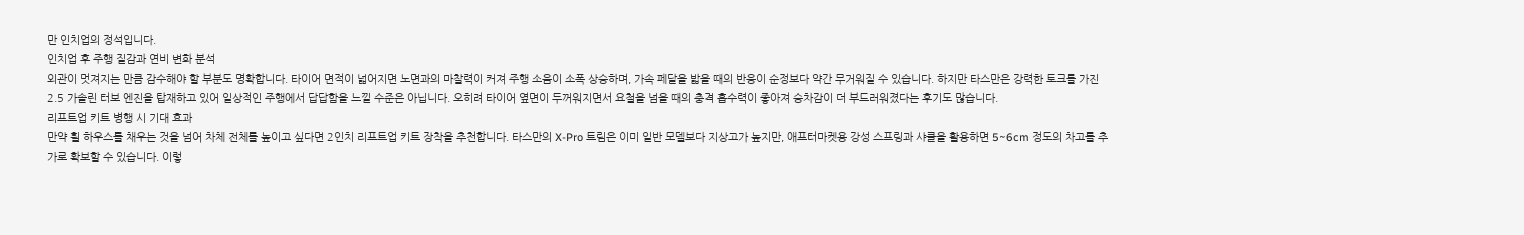만 인치업의 정석입니다.
인치업 후 주행 질감과 연비 변화 분석
외관이 멋져지는 만큼 감수해야 할 부분도 명확합니다. 타이어 면적이 넓어지면 노면과의 마찰력이 커져 주행 소음이 소폭 상승하며, 가속 페달을 밟을 때의 반응이 순정보다 약간 무거워질 수 있습니다. 하지만 타스만은 강력한 토크를 가진 2.5 가솔린 터보 엔진을 탑재하고 있어 일상적인 주행에서 답답함을 느낄 수준은 아닙니다. 오히려 타이어 옆면이 두꺼워지면서 요철을 넘을 때의 충격 흡수력이 좋아져 승차감이 더 부드러워졌다는 후기도 많습니다.
리프트업 키트 병행 시 기대 효과
만약 휠 하우스를 채우는 것을 넘어 차체 전체를 높이고 싶다면 2인치 리프트업 키트 장착을 추천합니다. 타스만의 X-Pro 트림은 이미 일반 모델보다 지상고가 높지만, 애프터마켓용 강성 스프링과 샤클을 활용하면 5~6cm 정도의 차고를 추가로 확보할 수 있습니다. 이렇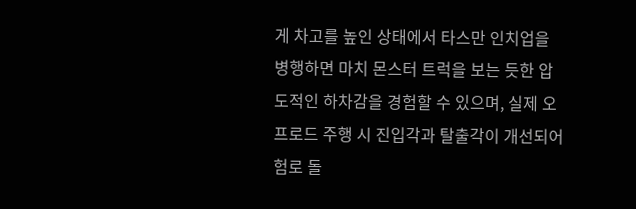게 차고를 높인 상태에서 타스만 인치업을 병행하면 마치 몬스터 트럭을 보는 듯한 압도적인 하차감을 경험할 수 있으며, 실제 오프로드 주행 시 진입각과 탈출각이 개선되어 험로 돌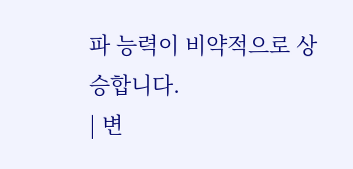파 능력이 비약적으로 상승합니다.
| 변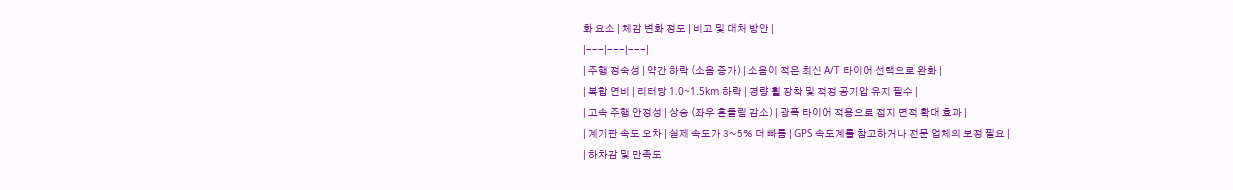화 요소 | 체감 변화 정도 | 비고 및 대처 방안 |
|---|---|---|
| 주행 정숙성 | 약간 하락 (소음 증가) | 소음이 적은 최신 A/T 타이어 선택으로 완화 |
| 복합 연비 | 리터당 1.0~1.5km 하락 | 경량 휠 장착 및 적정 공기압 유지 필수 |
| 고속 주행 안정성 | 상승 (좌우 흔들림 감소) | 광폭 타이어 적용으로 접지 면적 확대 효과 |
| 계기판 속도 오차 | 실제 속도가 3~5% 더 빠름 | GPS 속도계를 참고하거나 전문 업체의 보정 필요 |
| 하차감 및 만족도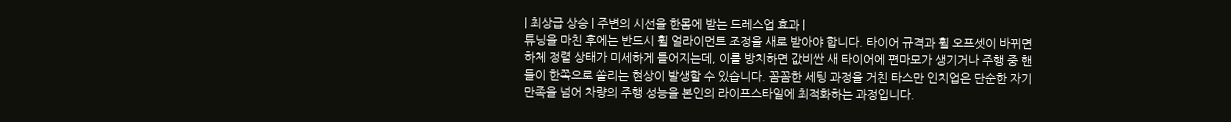| 최상급 상승 | 주변의 시선을 한몸에 받는 드레스업 효과 |
튜닝을 마친 후에는 반드시 휠 얼라이먼트 조정을 새로 받아야 합니다. 타이어 규격과 휠 오프셋이 바뀌면 하체 정렬 상태가 미세하게 틀어지는데, 이를 방치하면 값비싼 새 타이어에 편마모가 생기거나 주행 중 핸들이 한쪽으로 쏠리는 현상이 발생할 수 있습니다. 꼼꼼한 세팅 과정을 거친 타스만 인치업은 단순한 자기만족을 넘어 차량의 주행 성능을 본인의 라이프스타일에 최적화하는 과정입니다.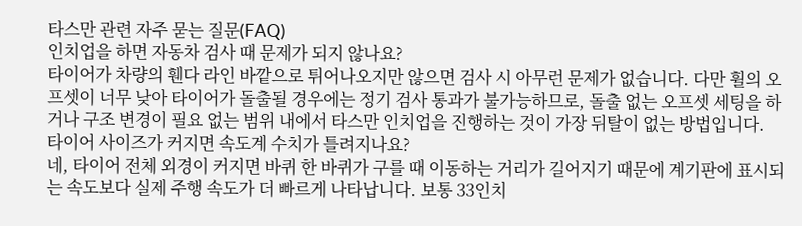타스만 관련 자주 묻는 질문(FAQ)
인치업을 하면 자동차 검사 때 문제가 되지 않나요?
타이어가 차량의 휀다 라인 바깥으로 튀어나오지만 않으면 검사 시 아무런 문제가 없습니다. 다만 휠의 오프셋이 너무 낮아 타이어가 돌출될 경우에는 정기 검사 통과가 불가능하므로, 돌출 없는 오프셋 세팅을 하거나 구조 변경이 필요 없는 범위 내에서 타스만 인치업을 진행하는 것이 가장 뒤탈이 없는 방법입니다.
타이어 사이즈가 커지면 속도계 수치가 틀려지나요?
네, 타이어 전체 외경이 커지면 바퀴 한 바퀴가 구를 때 이동하는 거리가 길어지기 때문에 계기판에 표시되는 속도보다 실제 주행 속도가 더 빠르게 나타납니다. 보통 33인치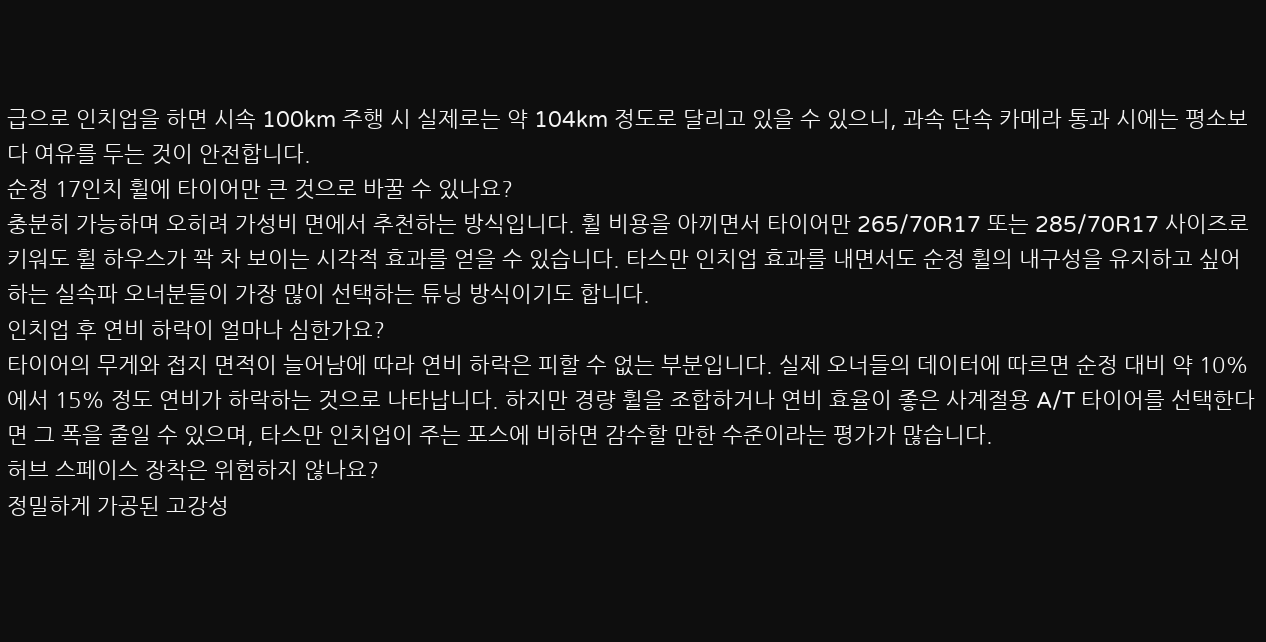급으로 인치업을 하면 시속 100km 주행 시 실제로는 약 104km 정도로 달리고 있을 수 있으니, 과속 단속 카메라 통과 시에는 평소보다 여유를 두는 것이 안전합니다.
순정 17인치 휠에 타이어만 큰 것으로 바꿀 수 있나요?
충분히 가능하며 오히려 가성비 면에서 추천하는 방식입니다. 휠 비용을 아끼면서 타이어만 265/70R17 또는 285/70R17 사이즈로 키워도 휠 하우스가 꽉 차 보이는 시각적 효과를 얻을 수 있습니다. 타스만 인치업 효과를 내면서도 순정 휠의 내구성을 유지하고 싶어 하는 실속파 오너분들이 가장 많이 선택하는 튜닝 방식이기도 합니다.
인치업 후 연비 하락이 얼마나 심한가요?
타이어의 무게와 접지 면적이 늘어남에 따라 연비 하락은 피할 수 없는 부분입니다. 실제 오너들의 데이터에 따르면 순정 대비 약 10%에서 15% 정도 연비가 하락하는 것으로 나타납니다. 하지만 경량 휠을 조합하거나 연비 효율이 좋은 사계절용 A/T 타이어를 선택한다면 그 폭을 줄일 수 있으며, 타스만 인치업이 주는 포스에 비하면 감수할 만한 수준이라는 평가가 많습니다.
허브 스페이스 장착은 위험하지 않나요?
정밀하게 가공된 고강성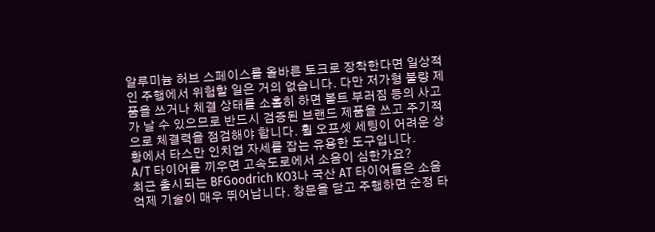알루미늄 허브 스페이스를 올바른 토크로 장착한다면 일상적인 주행에서 위험할 일은 거의 없습니다. 다만 저가형 불량 제품을 쓰거나 체결 상태를 소홀히 하면 볼트 부러짐 등의 사고가 날 수 있으므로 반드시 검증된 브랜드 제품을 쓰고 주기적으로 체결력을 점검해야 합니다. 휠 오프셋 세팅이 어려운 상황에서 타스만 인치업 자세를 잡는 유용한 도구입니다.
A/T 타이어를 끼우면 고속도로에서 소음이 심한가요?
최근 출시되는 BFGoodrich KO3나 국산 AT 타이어들은 소음 억제 기술이 매우 뛰어납니다. 창문을 닫고 주행하면 순정 타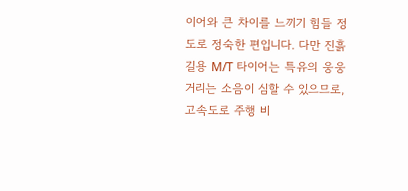이어와 큰 차이를 느끼기 힘들 정도로 정숙한 편입니다. 다만 진흙길용 M/T 타이어는 특유의 웅웅거리는 소음이 심할 수 있으므로, 고속도로 주행 비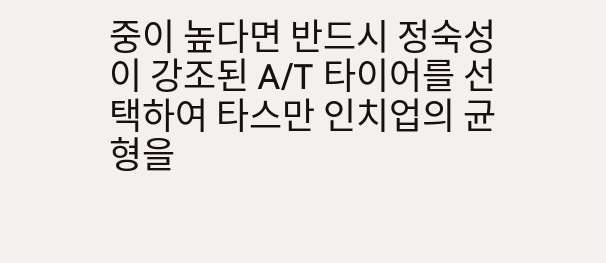중이 높다면 반드시 정숙성이 강조된 A/T 타이어를 선택하여 타스만 인치업의 균형을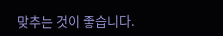맞추는 것이 좋습니다.